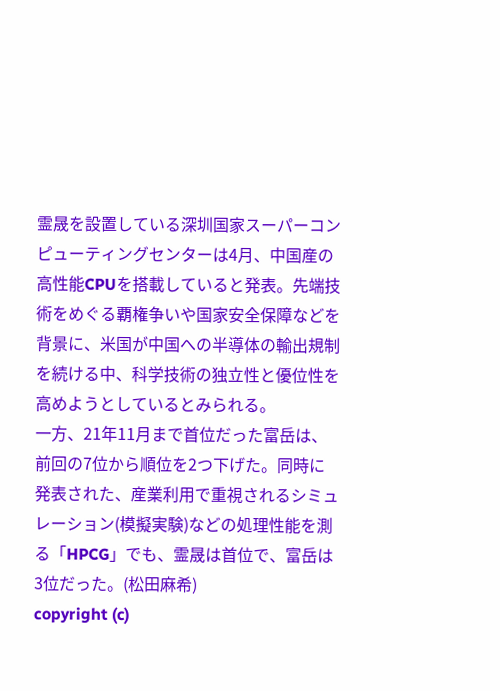霊晟を設置している深圳国家スーパーコンピューティングセンターは4月、中国産の高性能CPUを搭載していると発表。先端技術をめぐる覇権争いや国家安全保障などを背景に、米国が中国への半導体の輸出規制を続ける中、科学技術の独立性と優位性を高めようとしているとみられる。
一方、21年11月まで首位だった富岳は、前回の7位から順位を2つ下げた。同時に発表された、産業利用で重視されるシミュレーション(模擬実験)などの処理性能を測る「HPCG」でも、霊晟は首位で、富岳は3位だった。(松田麻希)
copyright (c)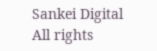Sankei Digital All rights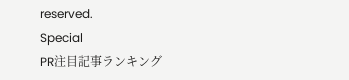reserved.
Special
PR注目記事ランキング